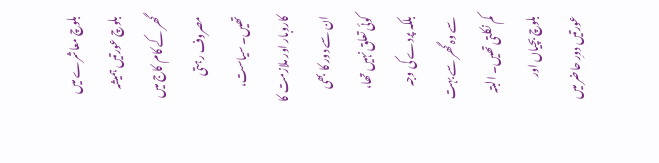بلوچ معاشرے میں بلوچ عورتیں ہمیشہ گھر کے کام کاج میں مصروف رہتی تھیں۔ سیاست، کاروبار اور ملازمت کا ان سے دور کا بھی کوئی تعلق نہیں تھا، بلکہ پردے کی وجہ سے وہ گھر سے بہت کم نکلتی تھیں۔ البتہ بلوچ بچیاں اور عورتیں دورِ حاضر میں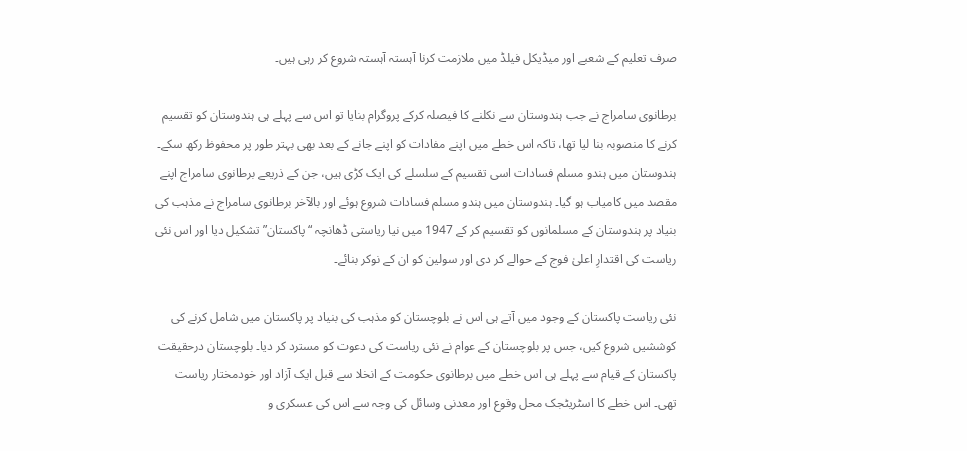صرف تعلیم کے شعبے اور میڈیکل فیلڈ میں ملازمت کرنا آہستہ آہستہ شروع کر رہی ہیں۔

برطانوی سامراج نے جب ہندوستان سے نکلنے کا فیصلہ کرکے پروگرام بنایا تو اس سے پہلے ہی ہندوستان کو تقسیم کرنے کا منصوبہ بنا لیا تھا، تاکہ اس خطے میں اپنے مفادات کو اپنے جانے کے بعد بھی بہتر طور پر محفوظ رکھ سکے۔ ہندوستان میں ہندو مسلم فسادات اسی تقسیم کے سلسلے کی ایک کڑی ہیں، جن کے ذریعے برطانوی سامراج اپنے مقصد میں کامیاب ہو گیا۔ ہندوستان میں ہندو مسلم فسادات شروع ہوئے اور بالآخر برطانوی سامراج نے مذہب کی بنیاد پر ہندوستان کے مسلمانوں کو تقسیم کر کے 1947 میں نیا ریاستی ڈھانچہ “پاکستان” تشکیل دیا اور اس نئی ریاست کی اقتدارِ اعلیٰ فوج کے حوالے کر دی اور سولین کو ان کے نوکر بنائے۔

نئی ریاست پاکستان کے وجود میں آتے ہی اس نے بلوچستان کو مذہب کی بنیاد پر پاکستان میں شامل کرنے کی کوششیں شروع کیں، جس پر بلوچستان کے عوام نے نئی ریاست کی دعوت کو مسترد کر دیا۔ بلوچستان درحقیقت پاکستان کے قیام سے پہلے ہی اس خطے میں برطانوی حکومت کے انخلا سے قبل ایک آزاد اور خودمختار ریاست تھی۔ اس خطے کا اسٹریٹجک محل وقوع اور معدنی وسائل کی وجہ سے اس کی عسکری و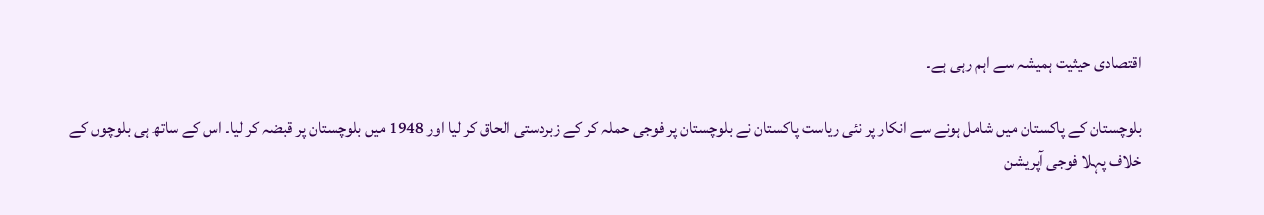اقتصادی حیثیت ہمیشہ سے اہم رہی ہے۔

بلوچستان کے پاکستان میں شامل ہونے سے انکار پر نئی ریاست پاکستان نے بلوچستان پر فوجی حملہ کر کے زبردستی الحاق کر لیا اور 1948 میں بلوچستان پر قبضہ کر لیا۔ اس کے ساتھ ہی بلوچوں کے خلاف پہلا فوجی آپریشن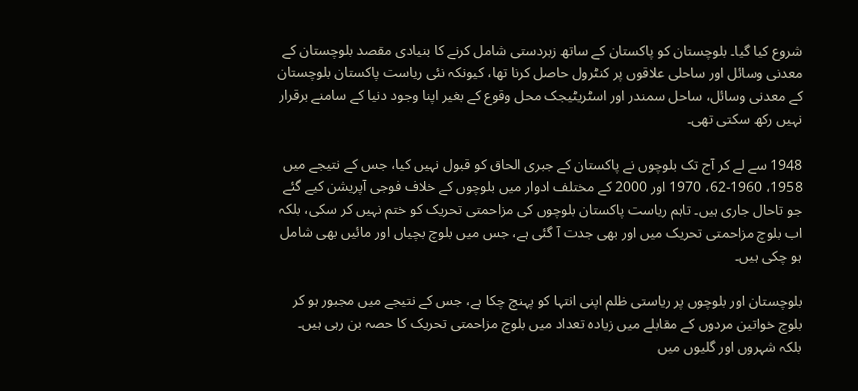شروع کیا گیا۔ بلوچستان کو پاکستان کے ساتھ زبردستی شامل کرنے کا بنیادی مقصد بلوچستان کے معدنی وسائل اور ساحلی علاقوں پر کنٹرول حاصل کرنا تھا، کیونکہ نئی ریاست پاکستان بلوچستان کے معدنی وسائل، ساحل سمندر اور اسٹریٹیجک محل وقوع کے بغیر اپنا وجود دنیا کے سامنے برقرار نہیں رکھ سکتی تھی۔

1948 سے لے کر آج تک بلوچوں نے پاکستان کے جبری الحاق کو قبول نہیں کیا، جس کے نتیجے میں 1958، 1960-62، 1970 اور 2000 کے مختلف ادوار میں بلوچوں کے خلاف فوجی آپریشن کیے گئے جو تاحال جاری ہیں۔ تاہم ریاست پاکستان بلوچوں کی مزاحمتی تحریک کو ختم نہیں کر سکی، بلکہ اب بلوچ مزاحمتی تحریک میں اور بھی جدت آ گئی ہے، جس میں بلوچ بچیاں اور مائیں بھی شامل ہو چکی ہیں۔

بلوچستان اور بلوچوں پر ریاستی ظلم اپنی انتہا کو پہنچ چکا ہے، جس کے نتیجے میں مجبور ہو کر بلوچ خواتین مردوں کے مقابلے میں زیادہ تعداد میں بلوچ مزاحمتی تحریک کا حصہ بن رہی ہیں۔ بلکہ شہروں اور گلیوں میں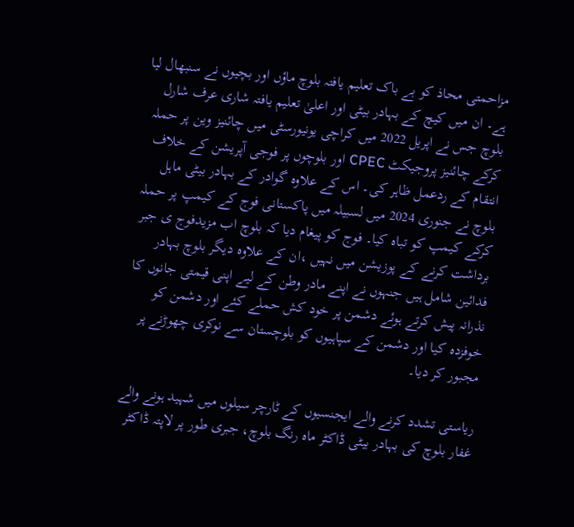مزاحمتی محاذ کو بے باک تعلیم یافتہ بلوچ ماؤں اور بچیوں نے سنبھال لیا ہے۔ ان میں کیچ کے بہادر بیٹی اور اعلیٰ تعلیم یافتہ شاری عرف شارل بلوچ جس نے اپریل 2022 میں کراچی یونیورسٹی میں چائنیز وین پر حملہ کرکے چائنیز پروجیکٹ CPEC اور بلوچوں پر فوجی آپریشن کے خلاف انتقام کے ردعمل ظاہر کی۔ اس کے علاوہ گوادر کے بہادر بیٹی ماہل بلوچ نے جنوری 2024 میں لسبیلہ میں پاکستانی فوج کے کیمپ پر حملہ کرکے کیمپ کو تباہ کیا۔ فوج کو پیغام دیا کہ بلوچ اب مزیدفوج ی جبر برداشت کرنے کے پوزیشن میں نہیں ،ان کے علاوہ دیگر بلوچ بہادر فدائین شامل ہیں جنہوں نے اپنے مادر وطن کے لیے اپنی قیمتی جانوں کا نذرانہ پیش کرتے ہوئے دشمن پر خود کش حملے کئے اور دشمن کو خوفزدہ کیا اور دشمن کے سپاہیوں کو بلوچستان سے نوکری چھوڑنے پر مجبور کر دیا۔

ریاستی تشدد کرنے والے ایجنسیوں کے ٹارچر سیلوں میں شہید ہونے والے غفار بلوچ کی بہادر بیٹی ڈاکٹر ماہ رنگ بلوچ، جبری طور پر لاپتہ ڈاکٹر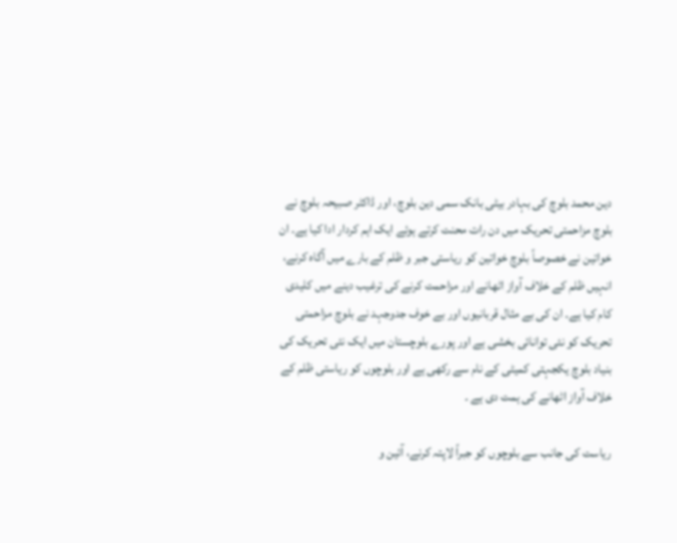دین محمد بلوچ کی بہادر بیٹی بانک سمی دین بلوچ، اور ڈاکٹر صبیحہ بلوچ نے بلوچ مزاحمتی تحریک میں دن رات محنت کرتے ہوئے ایک اہم کردار ادا کیا ہے۔ ان خواتین نے خصوصاً بلوچ خواتین کو ریاستی جبر و ظلم کے بارے میں آگاہ کرنے، انہیں ظلم کے خلاف آواز اٹھانے اور مزاحمت کرنے کی ترغیب دینے میں کلیدی کام کیا ہے۔ ان کی بے مثال قربانیوں اور بے خوف جدوجہد نے بلوچ مزاحمتی تحریک کو نئی توانائی بخشی ہے اور پورے بلوچستان میں ایک نئی تحریک کی بنیاد بلوچ یکجہتی کمیٹی کے نام سے رکھی ہے اور بلوچوں کو ریاستی ظلم کے خلاف آواز اٹھانے کی ہمت دی ہے ۔

ریاست کی جانب سے بلوچوں کو جبراً لاپتہ کرنے، آئین و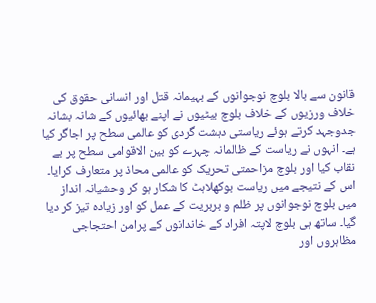قانون سے بالا بلوچ نوجوانوں کے بہیمانہ قتل اور انسانی حقوق کی خلاف ورزیوں کے خلاف بلوچ بیٹیوں نے اپنے بھائیوں کے شانہ بشانہ جدوجہد کرتے ہوئے ریاستی دہشت گردی کو عالمی سطح پر اجاگر کیا ہے۔ انہوں نے ریاست کے ظالمانہ چہرے کو بین الاقوامی سطح پر بے نقاب کیا اور بلوچ مزاحمتی تحریک کو عالمی محاذ پر متعارف کرایا۔ اس کے نتیجے میں ریاست بوکھلاہٹ کا شکار ہو کر وحشیانہ انداز میں بلوچ نوجوانوں پر ظلم و بربریت کے عمل کو اور زیادہ تیز کر دیا گیا۔ ساتھ ہی بلوچ لاپتہ افراد کے خاندانوں کے پرامن احتجاجی مظاہروں اور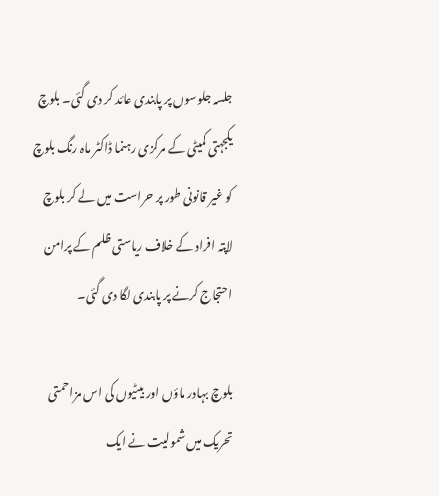جلسہ جلوسوں پر پابندی عائد کر دی گئی۔ بلوچ یکجہتی کمیٹی کے مرکزی رہنما ڈاکٹر ماہ رنگ بلوچ کو غیر قانونی طور پر حراست میں لے کر بلوچ لاپتہ افراد کے خلاف ریاستی ظلم کے پرامن احتجاج کرنے پر پابندی لگا دی گئی۔

بلوچ بہادر ماؤں اور بیٹیوں کی اس مزاحمتی تحریک میں شمولیت نے ایک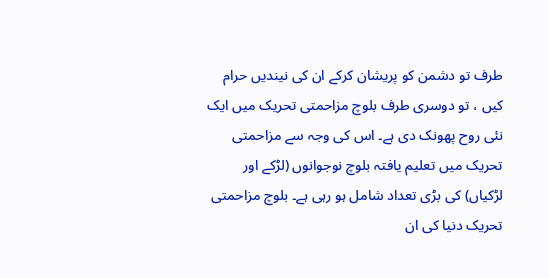طرف تو دشمن کو پریشان کرکے ان کی نیندیں حرام کیں ، تو دوسری طرف بلوچ مزاحمتی تحریک میں ایک نئی روح پھونک دی ہے۔ اس کی وجہ سے مزاحمتی تحریک میں تعلیم یافتہ بلوچ نوجوانوں (لڑکے اور لڑکیاں) کی بڑی تعداد شامل ہو رہی ہے۔ بلوچ مزاحمتی تحریک دنیا کی ان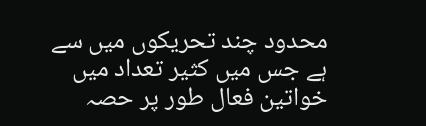محدود چند تحریکوں میں سے ہے جس میں کثیر تعداد میں خواتین فعال طور پر حصہ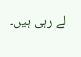لے رہی ہیں۔